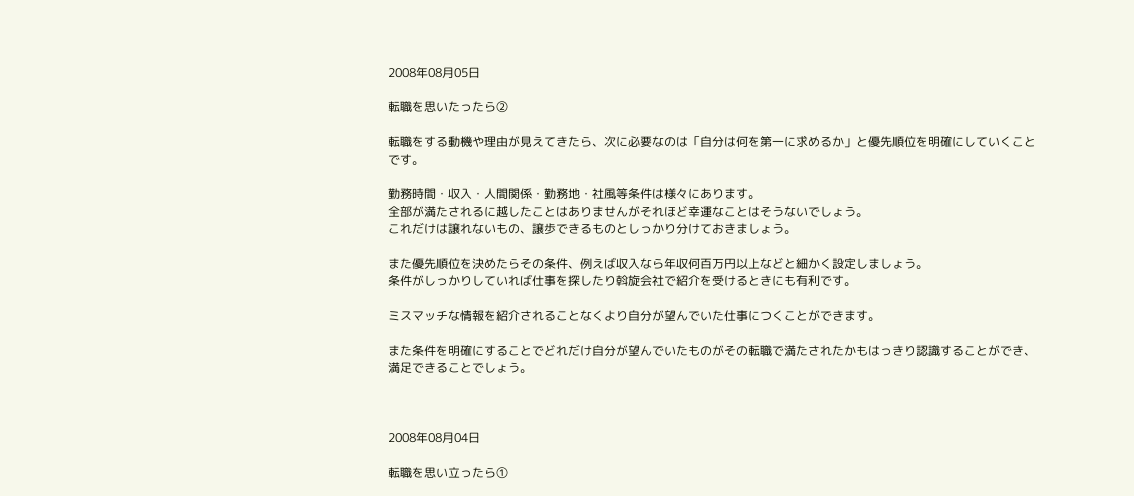2008年08月05日

転職を思いたったら②

転職をする動機や理由が見えてきたら、次に必要なのは「自分は何を第一に求めるか」と優先順位を明確にしていくことです。

勤務時間・収入・人間関係・勤務地・社風等条件は様々にあります。
全部が満たされるに越したことはありませんがそれほど幸運なことはそうないでしょう。
これだけは譲れないもの、譲歩できるものとしっかり分けておきましょう。

また優先順位を決めたらその条件、例えば収入なら年収何百万円以上などと細かく設定しましょう。
条件がしっかりしていれば仕事を探したり斡旋会社で紹介を受けるときにも有利です。

ミスマッチな情報を紹介されることなくより自分が望んでいた仕事につくことができます。

また条件を明確にすることでどれだけ自分が望んでいたものがその転職で満たされたかもはっきり認識することができ、満足できることでしょう。



2008年08月04日

転職を思い立ったら①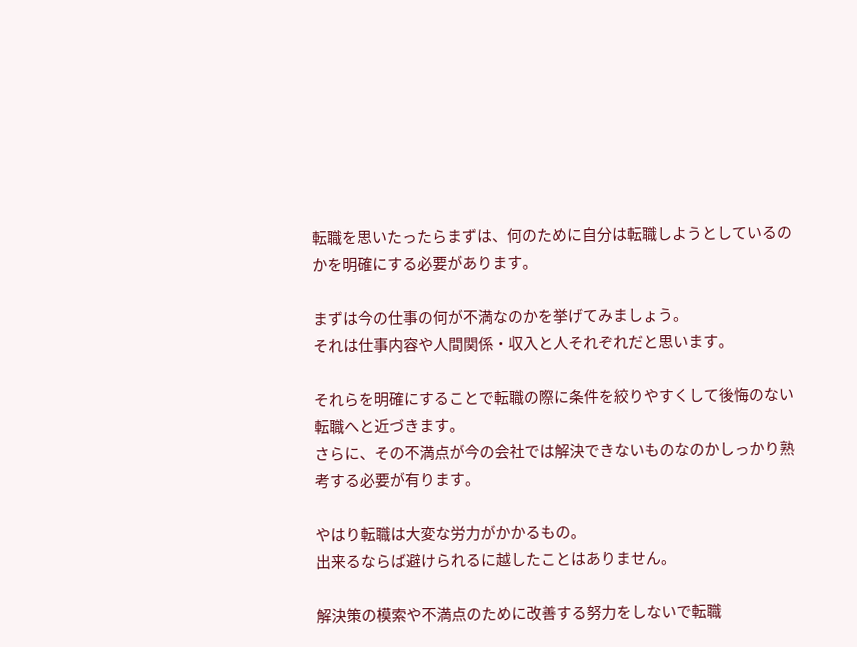転職を思いたったらまずは、何のために自分は転職しようとしているのかを明確にする必要があります。

まずは今の仕事の何が不満なのかを挙げてみましょう。
それは仕事内容や人間関係・収入と人それぞれだと思います。

それらを明確にすることで転職の際に条件を絞りやすくして後悔のない転職へと近づきます。
さらに、その不満点が今の会社では解決できないものなのかしっかり熟考する必要が有ります。

やはり転職は大変な労力がかかるもの。
出来るならば避けられるに越したことはありません。

解決策の模索や不満点のために改善する努力をしないで転職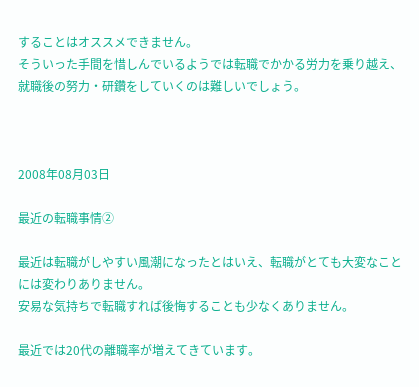することはオススメできません。
そういった手間を惜しんでいるようでは転職でかかる労力を乗り越え、就職後の努力・研鑽をしていくのは難しいでしょう。



2008年08月03日

最近の転職事情②

最近は転職がしやすい風潮になったとはいえ、転職がとても大変なことには変わりありません。
安易な気持ちで転職すれば後悔することも少なくありません。

最近では20代の離職率が増えてきています。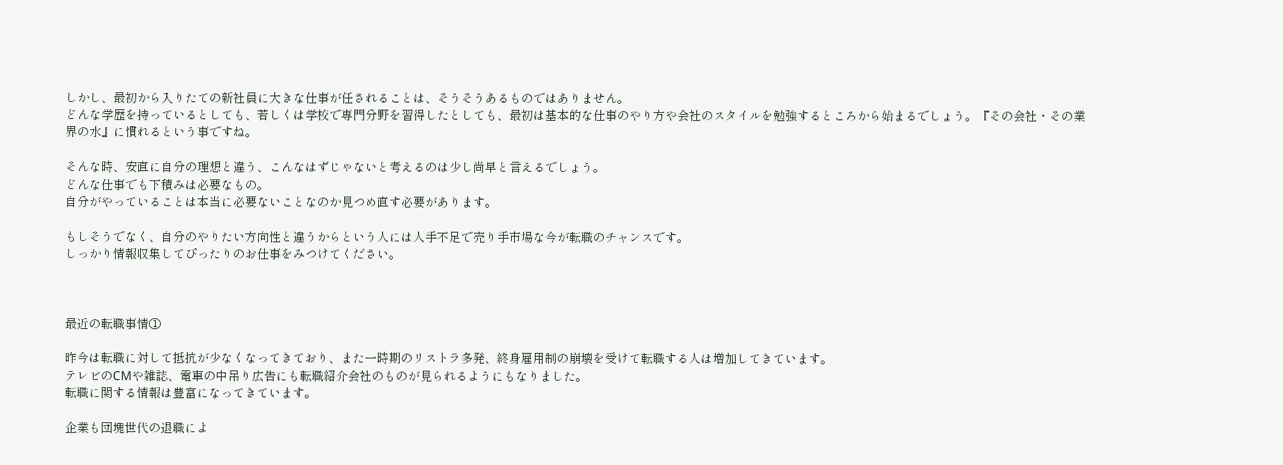しかし、最初から入りたての新社員に大きな仕事が任されることは、そうそうあるものではありません。
どんな学歴を持っているとしても、若しくは学校で専門分野を習得したとしても、最初は基本的な仕事のやり方や会社のスタイルを勉強するところから始まるでしょう。『その会社・その業界の水』に慣れるという事ですね。

そんな時、安直に自分の理想と違う、こんなはずじゃないと考えるのは少し尚早と言えるでしょう。
どんな仕事でも下積みは必要なもの。
自分がやっていることは本当に必要ないことなのか見つめ直す必要があります。

もしそうでなく、自分のやりたい方向性と違うからという人には人手不足で売り手市場な今が転職のチャンスです。
しっかり情報収集してぴったりのお仕事をみつけてください。



最近の転職事情①

昨今は転職に対して抵抗が少なくなってきており、また一時期のリストラ多発、終身雇用制の崩壊を受けて転職する人は増加してきています。
テレビのCMや雑誌、電車の中吊り広告にも転職紹介会社のものが見られるようにもなりました。
転職に関する情報は豊富になってきています。

企業も団塊世代の退職によ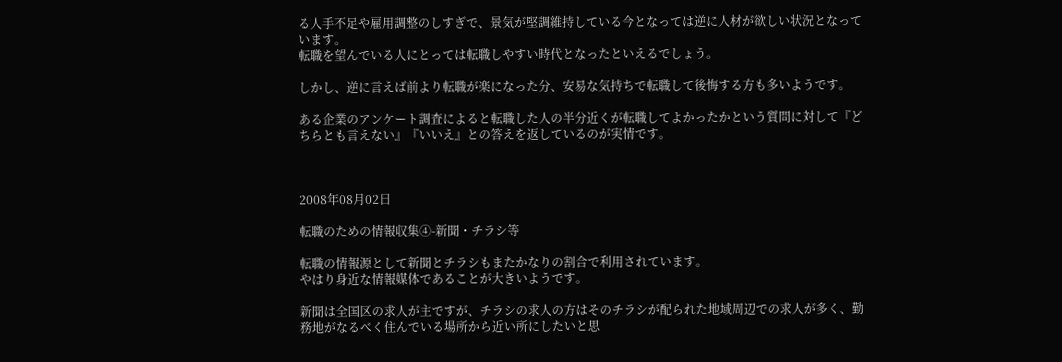る人手不足や雇用調整のしすぎで、景気が堅調維持している今となっては逆に人材が欲しい状況となっています。
転職を望んでいる人にとっては転職しやすい時代となったといえるでしょう。

しかし、逆に言えば前より転職が楽になった分、安易な気持ちで転職して後悔する方も多いようです。

ある企業のアンケート調査によると転職した人の半分近くが転職してよかったかという質問に対して『どちらとも言えない』『いいえ』との答えを返しているのが実情です。



2008年08月02日

転職のための情報収集④-新聞・チラシ等

転職の情報源として新聞とチラシもまたかなりの割合で利用されています。
やはり身近な情報媒体であることが大きいようです。

新聞は全国区の求人が主ですが、チラシの求人の方はそのチラシが配られた地域周辺での求人が多く、勤務地がなるべく住んでいる場所から近い所にしたいと思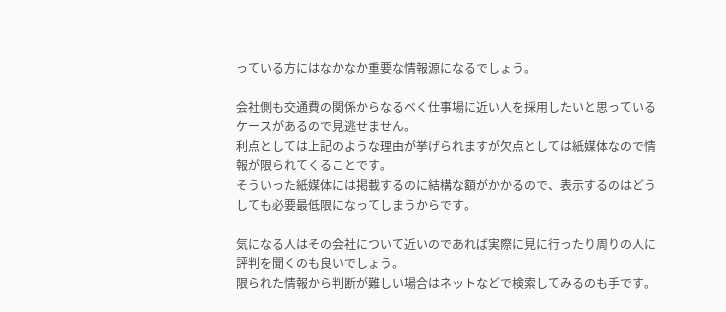っている方にはなかなか重要な情報源になるでしょう。

会社側も交通費の関係からなるべく仕事場に近い人を採用したいと思っているケースがあるので見逃せません。
利点としては上記のような理由が挙げられますが欠点としては紙媒体なので情報が限られてくることです。
そういった紙媒体には掲載するのに結構な額がかかるので、表示するのはどうしても必要最低限になってしまうからです。

気になる人はその会社について近いのであれば実際に見に行ったり周りの人に評判を聞くのも良いでしょう。
限られた情報から判断が難しい場合はネットなどで検索してみるのも手です。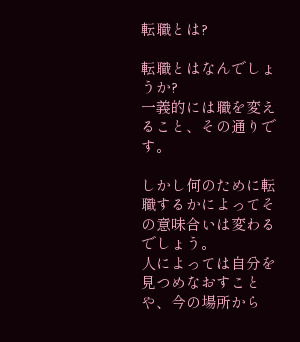転職とは?

転職とはなんでしょうか?
一義的には職を変えること、その通りです。

しかし何のために転職するかによってその意味合いは変わるでしょう。
人によっては自分を見つめなおすことや、今の場所から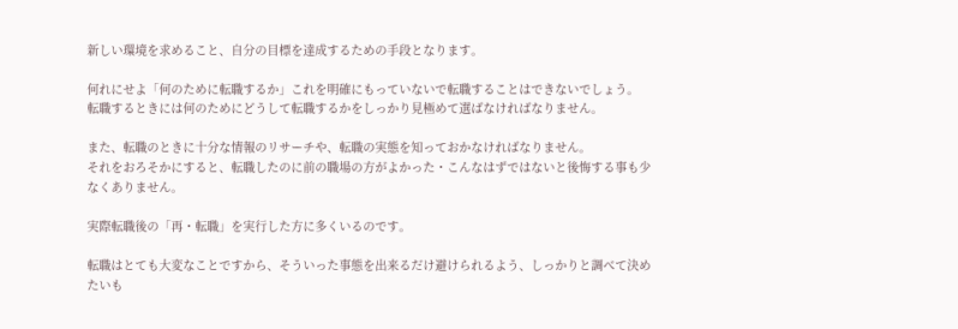新しい環境を求めること、自分の目標を達成するための手段となります。

何れにせよ「何のために転職するか」これを明確にもっていないで転職することはできないでしょう。
転職するときには何のためにどうして転職するかをしっかり見極めて選ばなければなりません。

また、転職のときに十分な情報のリサーチや、転職の実態を知っておかなければなりません。
それをおろそかにすると、転職したのに前の職場の方がよかった・こんなはずではないと後悔する事も少なくありません。

実際転職後の「再・転職」を実行した方に多くいるのです。

転職はとても大変なことですから、そういった事態を出来るだけ避けられるよう、しっかりと調べて決めたいも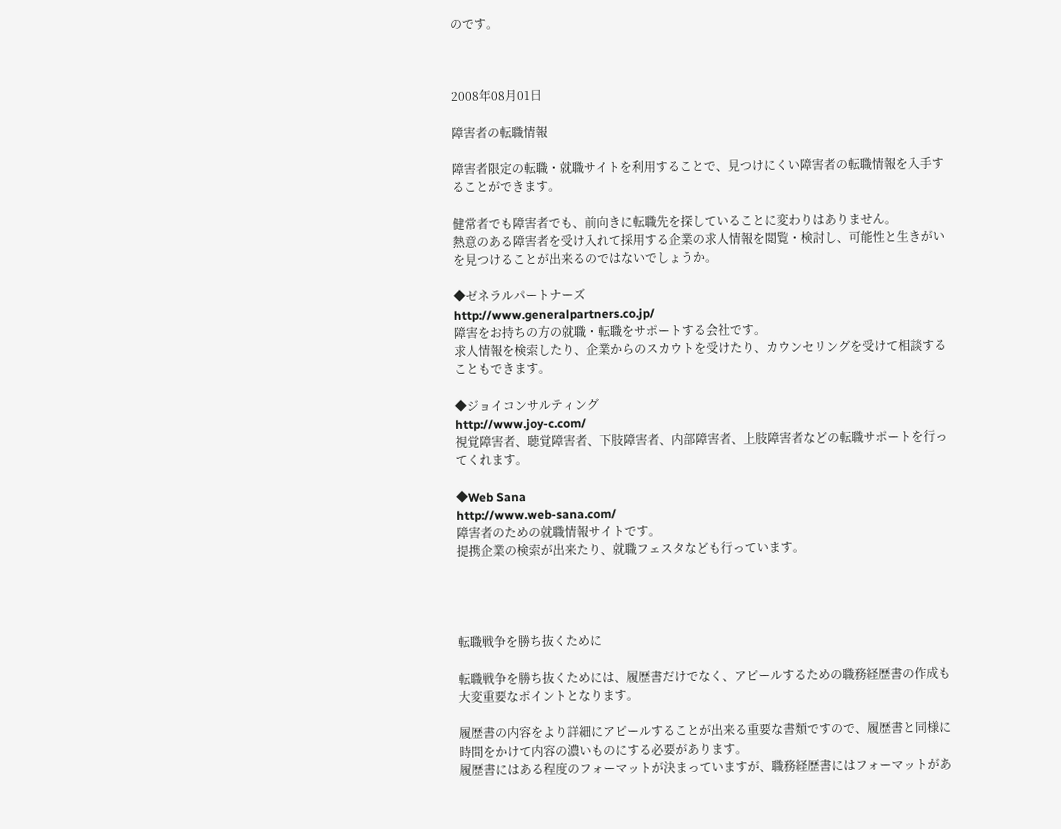のです。



2008年08月01日

障害者の転職情報

障害者限定の転職・就職サイトを利用することで、見つけにくい障害者の転職情報を入手することができます。

健常者でも障害者でも、前向きに転職先を探していることに変わりはありません。
熱意のある障害者を受け入れて採用する企業の求人情報を閲覧・検討し、可能性と生きがいを見つけることが出来るのではないでしょうか。

◆ゼネラルパートナーズ
http://www.generalpartners.co.jp/
障害をお持ちの方の就職・転職をサポートする会社です。
求人情報を検索したり、企業からのスカウトを受けたり、カウンセリングを受けて相談することもできます。

◆ジョイコンサルティング
http://www.joy-c.com/
視覚障害者、聴覚障害者、下肢障害者、内部障害者、上肢障害者などの転職サポートを行ってくれます。

◆Web Sana
http://www.web-sana.com/
障害者のための就職情報サイトです。
提携企業の検索が出来たり、就職フェスタなども行っています。




転職戦争を勝ち抜くために

転職戦争を勝ち抜くためには、履歴書だけでなく、アピールするための職務経歴書の作成も大変重要なポイントとなります。

履歴書の内容をより詳細にアピールすることが出来る重要な書類ですので、履歴書と同様に時間をかけて内容の濃いものにする必要があります。
履歴書にはある程度のフォーマットが決まっていますが、職務経歴書にはフォーマットがあ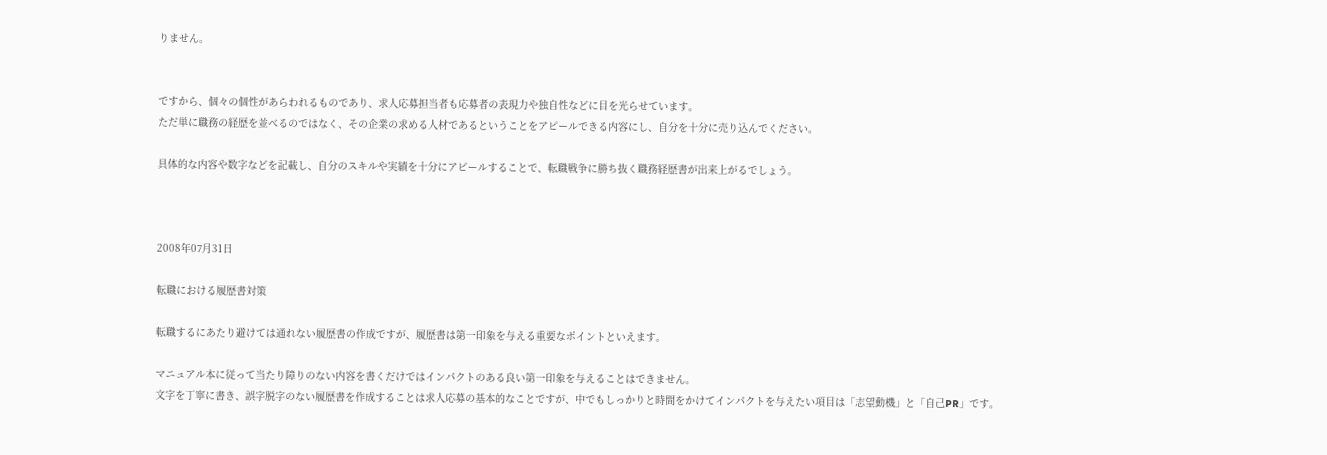りません。


ですから、個々の個性があらわれるものであり、求人応募担当者も応募者の表現力や独自性などに目を光らせています。
ただ単に職務の経歴を並べるのではなく、その企業の求める人材であるということをアピールできる内容にし、自分を十分に売り込んでください。

具体的な内容や数字などを記載し、自分のスキルや実績を十分にアピールすることで、転職戦争に勝ち抜く職務経歴書が出来上がるでしょう。



2008年07月31日

転職における履歴書対策

転職するにあたり避けては通れない履歴書の作成ですが、履歴書は第一印象を与える重要なポイントといえます。

マニュアル本に従って当たり障りのない内容を書くだけではインパクトのある良い第一印象を与えることはできません。
文字を丁寧に書き、誤字脱字のない履歴書を作成することは求人応募の基本的なことですが、中でもしっかりと時間をかけてインパクトを与えたい項目は「志望動機」と「自己PR」です。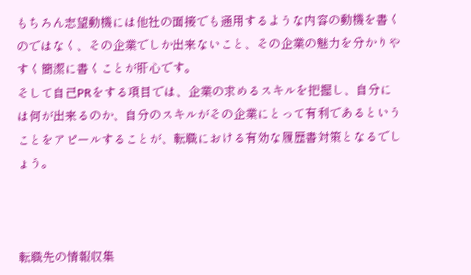もちろん志望動機には他社の面接でも通用するような内容の動機を書くのではなく、その企業でしか出来ないこと、その企業の魅力を分かりやすく簡潔に書くことが肝心です。
そして自己PRをする項目では、企業の求めるスキルを把握し、自分には何が出来るのか、自分のスキルがその企業にとって有利であるということをアピールすることが、転職における有効な履歴書対策となるでしょう。



転職先の情報収集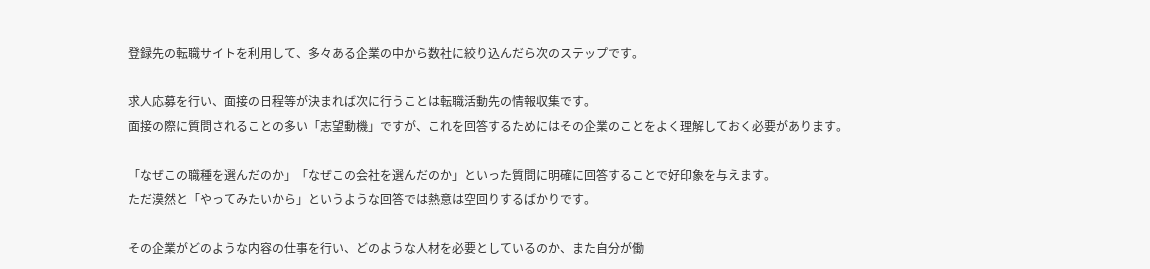登録先の転職サイトを利用して、多々ある企業の中から数社に絞り込んだら次のステップです。

求人応募を行い、面接の日程等が決まれば次に行うことは転職活動先の情報収集です。
面接の際に質問されることの多い「志望動機」ですが、これを回答するためにはその企業のことをよく理解しておく必要があります。

「なぜこの職種を選んだのか」「なぜこの会社を選んだのか」といった質問に明確に回答することで好印象を与えます。
ただ漠然と「やってみたいから」というような回答では熱意は空回りするばかりです。

その企業がどのような内容の仕事を行い、どのような人材を必要としているのか、また自分が働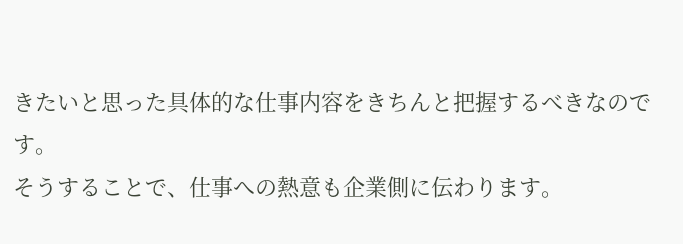きたいと思った具体的な仕事内容をきちんと把握するべきなのです。
そうすることで、仕事への熱意も企業側に伝わります。